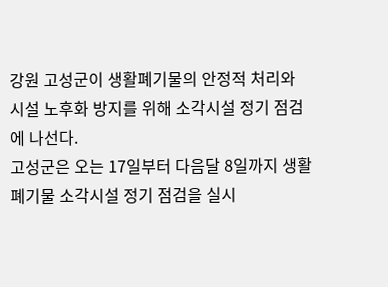강원 고성군이 생활폐기물의 안정적 처리와 시설 노후화 방지를 위해 소각시설 정기 점검에 나선다.
고성군은 오는 17일부터 다음달 8일까지 생활폐기물 소각시설 정기 점검을 실시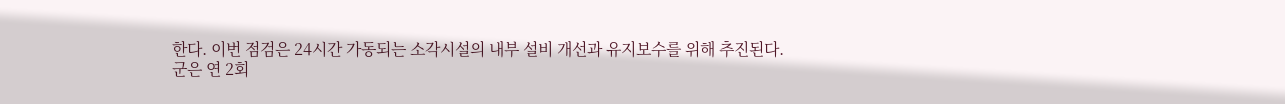한다. 이번 점검은 24시간 가동되는 소각시설의 내부 설비 개선과 유지보수를 위해 추진된다.
군은 연 2회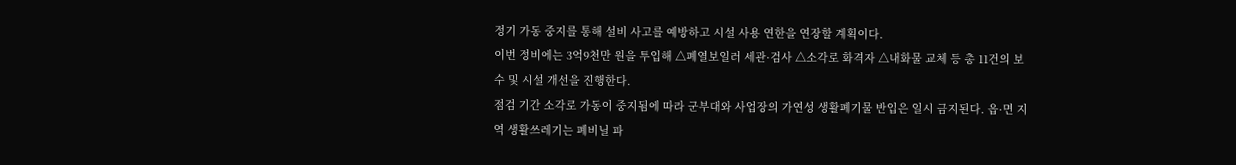정기 가동 중지를 통해 설비 사고를 예방하고 시설 사용 연한을 연장할 계획이다.
이번 정비에는 3억9천만 원을 투입해 △폐열보일러 세관·검사 △소각로 화격자 △내화물 교체 등 총 11건의 보수 및 시설 개선을 진행한다.
점검 기간 소각로 가동이 중지됨에 따라 군부대와 사업장의 가연성 생활폐기물 반입은 일시 금지된다. 읍·면 지역 생활쓰레기는 폐비닐 파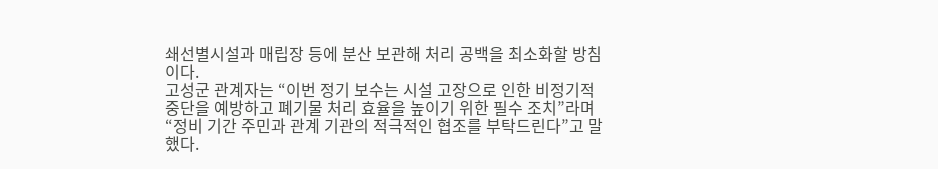쇄선별시설과 매립장 등에 분산 보관해 처리 공백을 최소화할 방침이다.
고성군 관계자는 “이번 정기 보수는 시설 고장으로 인한 비정기적 중단을 예방하고 폐기물 처리 효율을 높이기 위한 필수 조치”라며 “정비 기간 주민과 관계 기관의 적극적인 협조를 부탁드린다”고 말했다.